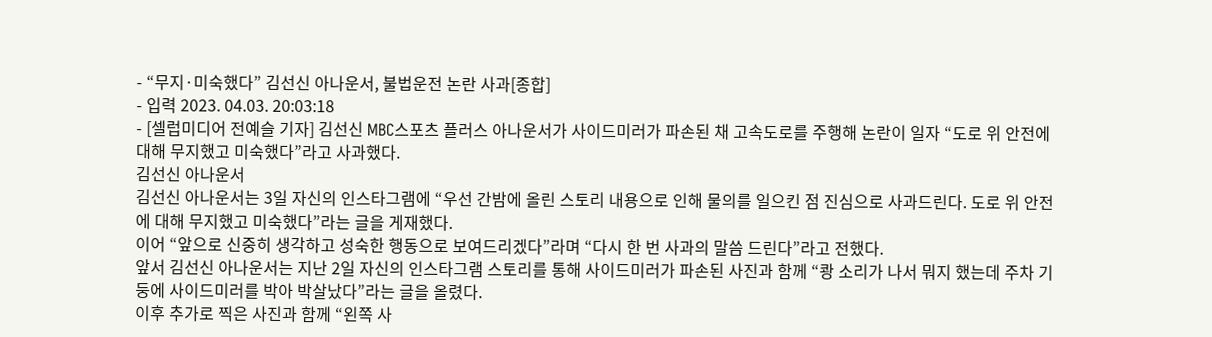- “무지·미숙했다” 김선신 아나운서, 불법운전 논란 사과[종합]
- 입력 2023. 04.03. 20:03:18
- [셀럽미디어 전예슬 기자] 김선신 MBC스포츠 플러스 아나운서가 사이드미러가 파손된 채 고속도로를 주행해 논란이 일자 “도로 위 안전에 대해 무지했고 미숙했다”라고 사과했다.
김선신 아나운서
김선신 아나운서는 3일 자신의 인스타그램에 “우선 간밤에 올린 스토리 내용으로 인해 물의를 일으킨 점 진심으로 사과드린다. 도로 위 안전에 대해 무지했고 미숙했다”라는 글을 게재했다.
이어 “앞으로 신중히 생각하고 성숙한 행동으로 보여드리겠다”라며 “다시 한 번 사과의 말씀 드린다”라고 전했다.
앞서 김선신 아나운서는 지난 2일 자신의 인스타그램 스토리를 통해 사이드미러가 파손된 사진과 함께 “쾅 소리가 나서 뭐지 했는데 주차 기둥에 사이드미러를 박아 박살났다”라는 글을 올렸다.
이후 추가로 찍은 사진과 함께 “왼쪽 사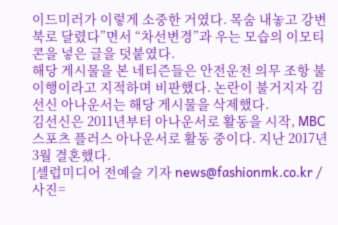이드미러가 이렇게 소중한 거였다. 목숨 내놓고 강변북로 달렸다”면서 “차선변경”과 우는 모습의 이모티콘을 넣은 글을 덧붙였다.
해당 게시물을 본 네티즌들은 안전운전 의무 조항 불이행이라고 지적하며 비판했다. 논란이 불거지자 김선신 아나운서는 해당 게시물을 삭제했다.
김선신은 2011년부터 아나운서로 활동을 시작, MBC스포츠 플러스 아나운서로 활동 중이다. 지난 2017년 3월 결혼했다.
[셀럽미디어 전예슬 기자 news@fashionmk.co.kr / 사진=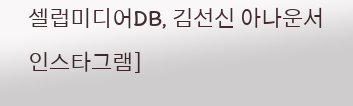셀럽미디어DB, 김선신 아나운서 인스타그램]